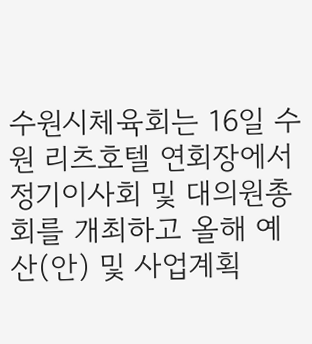수원시체육회는 16일 수원 리츠호텔 연회장에서 정기이사회 및 대의원총회를 개최하고 올해 예산(안) 및 사업계획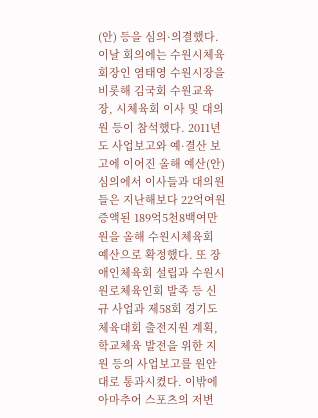(안) 등을 심의·의결했다. 이날 회의에는 수원시체육회장인 염태영 수원시장을 비롯해 김국회 수원교육장, 시체육회 이사 및 대의원 등이 참석했다. 2011년도 사업보고와 예·결산 보고에 이어진 올해 예산(안) 심의에서 이사들과 대의원들은 지난해보다 22억여원 증액된 189억5천8백여만원을 올해 수원시체육회 예산으로 확정했다. 또 장애인체육회 설립과 수원시 원로체육인회 발족 등 신규 사업과 제58회 경기도체육대회 출전지원 계획, 학교체육 발전을 위한 지원 등의 사업보고를 원안대로 통과시켰다. 이밖에 아마추어 스포츠의 저변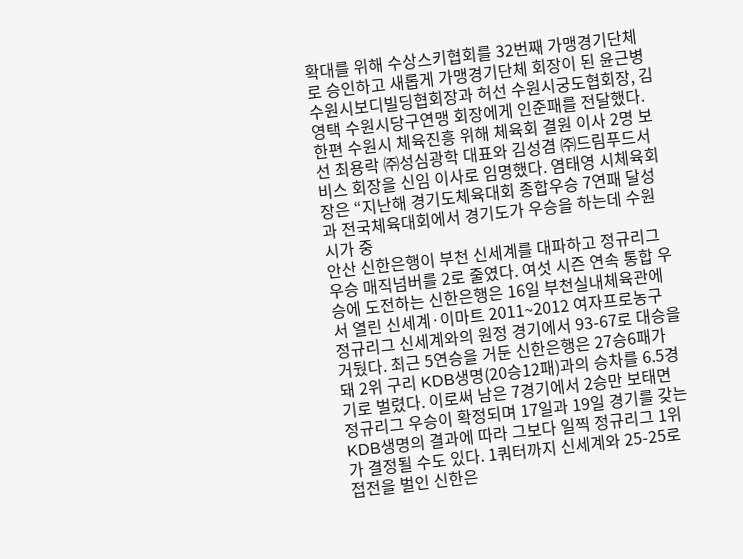확대를 위해 수상스키협회를 32번째 가맹경기단체로 승인하고 새롭게 가맹경기단체 회장이 된 윤근병 수원시보디빌딩협회장과 허선 수원시궁도협회장, 김영택 수원시당구연맹 회장에게 인준패를 전달했다. 한편 수원시 체육진흥 위해 체육회 결원 이사 2명 보선 최용락 ㈜성심광학 대표와 김성겸 ㈜드림푸드서비스 회장을 신임 이사로 임명했다. 염태영 시체육회장은 “지난해 경기도체육대회 종합우승 7연패 달성과 전국체육대회에서 경기도가 우승을 하는데 수원시가 중
안산 신한은행이 부천 신세계를 대파하고 정규리그 우승 매직넘버를 2로 줄였다. 여섯 시즌 연속 통합 우승에 도전하는 신한은행은 16일 부천실내체육관에서 열린 신세계·이마트 2011~2012 여자프로농구 정규리그 신세계와의 원정 경기에서 93-67로 대승을 거뒀다. 최근 5연승을 거둔 신한은행은 27승6패가 돼 2위 구리 KDB생명(20승12패)과의 승차를 6.5경기로 벌렸다. 이로써 남은 7경기에서 2승만 보태면 정규리그 우승이 확정되며 17일과 19일 경기를 갖는 KDB생명의 결과에 따라 그보다 일찍 정규리그 1위가 결정될 수도 있다. 1쿼터까지 신세계와 25-25로 접전을 벌인 신한은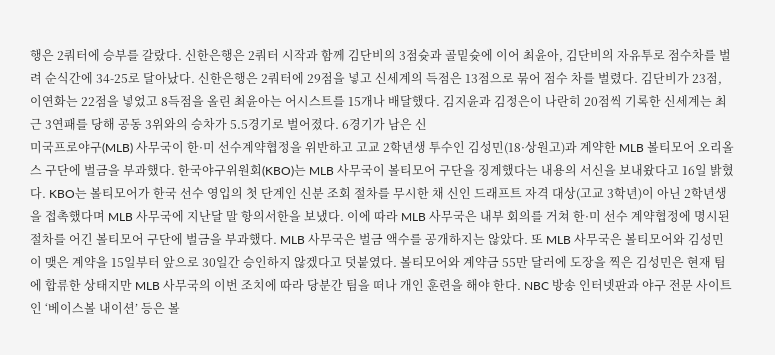행은 2쿼터에 승부를 갈랐다. 신한은행은 2쿼터 시작과 함께 김단비의 3점슛과 골밑슛에 이어 최윤아, 김단비의 자유투로 점수차를 벌려 순식간에 34-25로 달아났다. 신한은행은 2쿼터에 29점을 넣고 신세계의 득점은 13점으로 묶어 점수 차를 벌렸다. 김단비가 23점, 이연화는 22점을 넣었고 8득점을 올린 최윤아는 어시스트를 15개나 배달했다. 김지윤과 김정은이 나란히 20점씩 기록한 신세계는 최근 3연패를 당해 공동 3위와의 승차가 5.5경기로 벌어졌다. 6경기가 남은 신
미국프로야구(MLB) 사무국이 한·미 선수계약협정을 위반하고 고교 2학년생 투수인 김성민(18·상원고)과 계약한 MLB 볼티모어 오리올스 구단에 벌금을 부과했다. 한국야구위원회(KBO)는 MLB 사무국이 볼티모어 구단을 징계했다는 내용의 서신을 보내왔다고 16일 밝혔다. KBO는 볼티모어가 한국 선수 영입의 첫 단계인 신분 조회 절차를 무시한 채 신인 드래프트 자격 대상(고교 3학년)이 아닌 2학년생을 접촉했다며 MLB 사무국에 지난달 말 항의서한을 보냈다. 이에 따라 MLB 사무국은 내부 회의를 거쳐 한·미 선수 계약협정에 명시된 절차를 어긴 볼티모어 구단에 벌금을 부과했다. MLB 사무국은 벌금 액수를 공개하지는 않았다. 또 MLB 사무국은 볼티모어와 김성민이 맺은 계약을 15일부터 앞으로 30일간 승인하지 않겠다고 덧붙였다. 볼티모어와 계약금 55만 달러에 도장을 찍은 김성민은 현재 팀에 합류한 상태지만 MLB 사무국의 이번 조치에 따라 당분간 팀을 떠나 개인 훈련을 해야 한다. NBC 방송 인터넷판과 야구 전문 사이트인 ‘베이스볼 내이션’ 등은 볼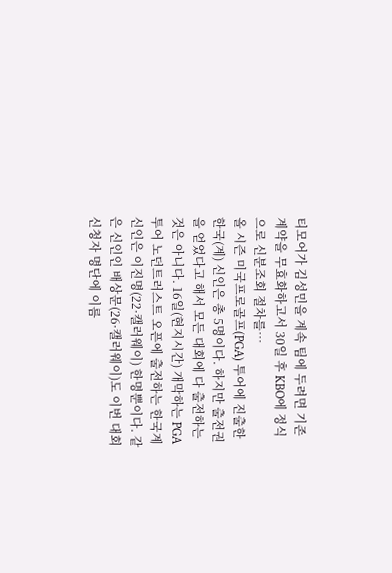티모어가 김성민을 계속 팀에 두려면 기존 계약을 무효화하고서 30일 후 KBO에 정식으로 신분조회 절차를…
올 시즌 미국프로골프(PGA) 투어에 진출한 한국(계) 신인은 총 5명이다. 하지만 출전권을 얻었다고 해서 모든 대회에 다 출전하는 것은 아니다. 16일(현지시간) 개막하는 PGA 투어 노던트러스트 오픈에 출전하는 한국계 신인은 이진명(22·캘러웨이) 한명뿐이다. 같은 신인인 배상문(26·캘러웨이)도 이번 대회 신청자 명단에 이름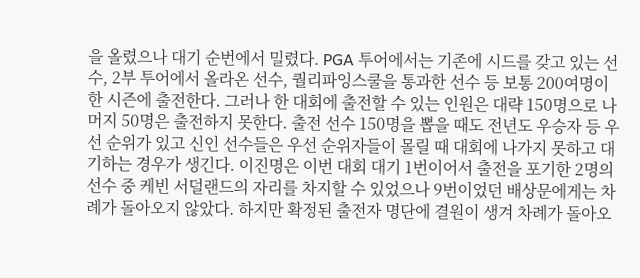을 올렸으나 대기 순번에서 밀렸다. PGA 투어에서는 기존에 시드를 갖고 있는 선수, 2부 투어에서 올라온 선수, 퀄리파잉스쿨을 통과한 선수 등 보통 200여명이 한 시즌에 출전한다. 그러나 한 대회에 출전할 수 있는 인원은 대략 150명으로 나머지 50명은 출전하지 못한다. 출전 선수 150명을 뽑을 때도 전년도 우승자 등 우선 순위가 있고 신인 선수들은 우선 순위자들이 몰릴 때 대회에 나가지 못하고 대기하는 경우가 생긴다. 이진명은 이번 대회 대기 1번이어서 출전을 포기한 2명의 선수 중 케빈 서덜랜드의 자리를 차지할 수 있었으나 9번이었던 배상문에게는 차례가 돌아오지 않았다. 하지만 확정된 출전자 명단에 결원이 생겨 차례가 돌아오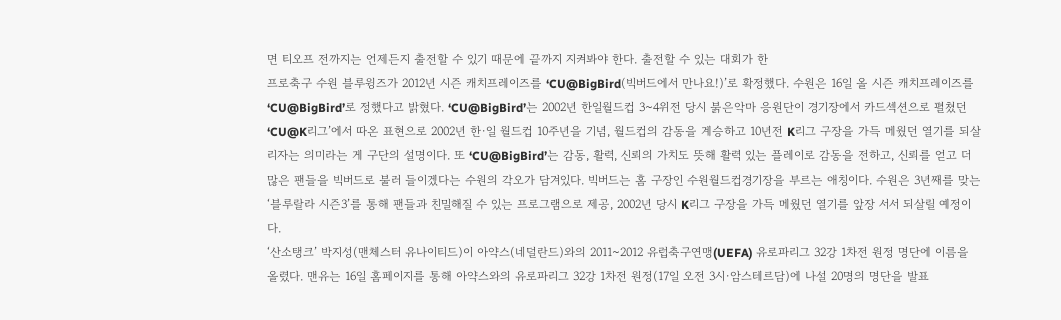면 티오프 전까지는 언제든지 출전할 수 있기 때문에 끝까지 지켜봐야 한다. 출전할 수 있는 대회가 한
프로축구 수원 블루윙즈가 2012년 시즌 캐치프레이즈를 ‘CU@BigBird(빅버드에서 만나요!)’로 확정했다. 수원은 16일 올 시즌 캐치프레이즈를 ‘CU@BigBird’로 정했다고 밝혔다. ‘CU@BigBird’는 2002년 한일월드컵 3~4위전 당시 붉은악마 응원단이 경기장에서 카드섹션으로 펼쳤던 ‘CU@K리그’에서 따온 표현으로 2002년 한·일 월드컵 10주년을 기념, 월드컵의 감동을 계승하고 10년전 K리그 구장을 가득 메웠던 열기를 되살리자는 의미라는 게 구단의 설명이다. 또 ‘CU@BigBird’는 감동, 활력, 신뢰의 가치도 뜻해 활력 있는 플레이로 감동을 전하고, 신뢰를 얻고 더 많은 팬들을 빅버드로 불러 들이겠다는 수원의 각오가 담겨있다. 빅버드는 홈 구장인 수원월드컵경기장을 부르는 애칭이다. 수원은 3년째를 맞는 ‘블루랄라 시즌3’를 통해 팬들과 친밀해질 수 있는 프로그램으로 제공, 2002년 당시 K리그 구장을 가득 메웠던 열기를 앞장 서서 되살릴 예정이다.
‘산소탱크’ 박지성(맨체스터 유나이티드)이 아약스(네덜란드)와의 2011~2012 유럽축구연맹(UEFA) 유로파리그 32강 1차전 원정 명단에 이름을 올렸다. 맨유는 16일 홈페이지를 통해 아약스와의 유로파리그 32강 1차전 원정(17일 오전 3시·암스테르담)에 나설 20명의 명단을 발표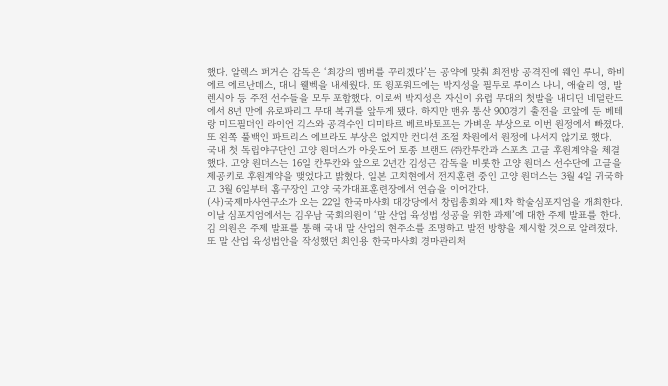했다. 알렉스 퍼거슨 감독은 ‘최강의 멤버를 꾸리겠다’는 공약에 맞춰 최전방 공격진에 웨인 루니, 하비에르 에르난데스, 대니 웰벡을 내세웠다. 또 윙포워드에는 박지성을 필두로 루이스 나니, 애슐리 영, 발렌시아 등 주전 선수들을 모두 포함했다. 이로써 박지성은 자신이 유럽 무대의 첫발을 내디딘 네덜란드에서 8년 만에 유로파리그 무대 복귀를 앞두게 됐다. 하지만 맨유 통산 900경기 출전을 코앞에 둔 베테랑 미드필더인 라이언 긱스와 공격수인 디미타르 베르바토프는 가벼운 부상으로 이번 원정에서 빠졌다. 또 왼쪽 풀백인 파트리스 에브라도 부상은 없지만 컨디션 조절 차원에서 원정에 나서지 않기로 했다.
국내 첫 독립야구단인 고양 원더스가 아웃도어 토종 브랜드 ㈜칸투칸과 스포츠 고글 후원계약을 체결했다. 고양 원더스는 16일 칸투칸와 앞으로 2년간 김성근 감독을 비롯한 고양 원더스 선수단에 고글을 제공키로 후원계약을 맺었다고 밝혔다. 일본 고치현에서 전지훈련 중인 고양 원더스는 3월 4일 귀국하고 3월 6일부터 홈구장인 고양 국가대표훈련장에서 연습을 이어간다.
(사)국제마사연구소가 오는 22일 한국마사회 대강당에서 창립총회와 제1차 학술심포지엄을 개최한다. 이날 심포지엄에서는 김우남 국회의원이 ‘말 산업 육성법 성공을 위한 과제’에 대한 주제 발표를 한다. 김 의원은 주제 발표를 통해 국내 말 산업의 현주소를 조명하고 발전 방향을 제시할 것으로 알려졌다. 또 말 산업 육성법안을 작성했던 최인용 한국마사회 경마관리처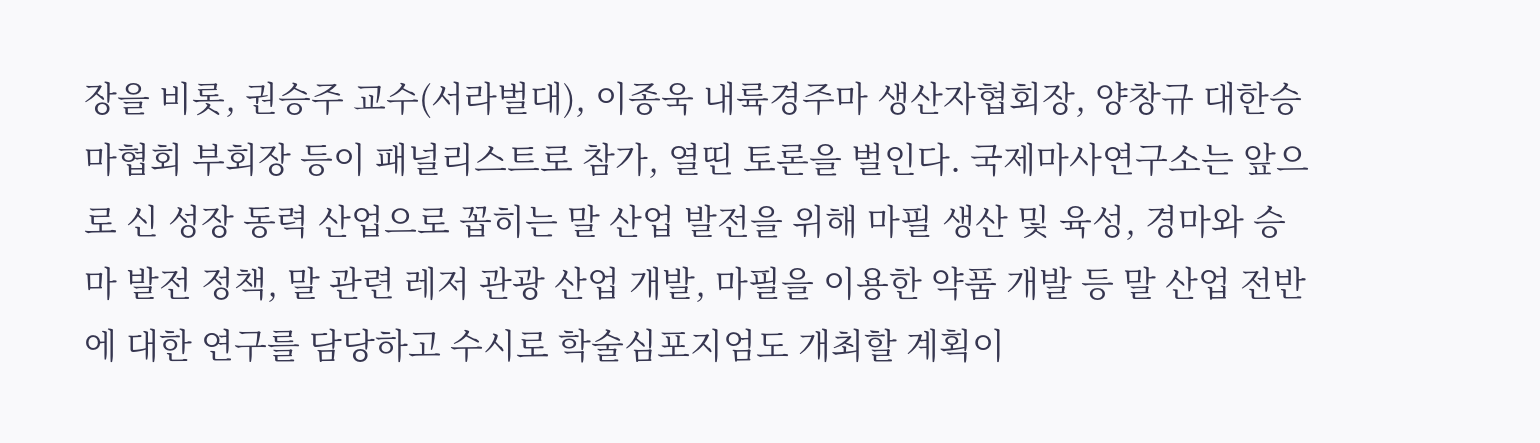장을 비롯, 권승주 교수(서라벌대), 이종욱 내륙경주마 생산자협회장, 양창규 대한승마협회 부회장 등이 패널리스트로 참가, 열띤 토론을 벌인다. 국제마사연구소는 앞으로 신 성장 동력 산업으로 꼽히는 말 산업 발전을 위해 마필 생산 및 육성, 경마와 승마 발전 정책, 말 관련 레저 관광 산업 개발, 마필을 이용한 약품 개발 등 말 산업 전반에 대한 연구를 담당하고 수시로 학술심포지엄도 개최할 계획이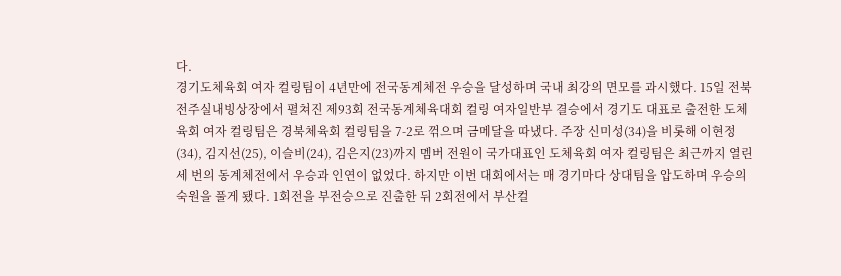다.
경기도체육회 여자 컬링팀이 4년만에 전국동계체전 우승을 달성하며 국내 최강의 면모를 과시했다. 15일 전북 전주실내빙상장에서 펼쳐진 제93회 전국동계체육대회 컬링 여자일반부 결승에서 경기도 대표로 출전한 도체육회 여자 컬링팀은 경북체육회 컬링팀을 7-2로 꺾으며 금메달을 따냈다. 주장 신미성(34)을 비롯해 이현정(34), 김지선(25), 이슬비(24), 김은지(23)까지 멤버 전원이 국가대표인 도체육회 여자 컬링팀은 최근까지 열린 세 번의 동계체전에서 우승과 인연이 없었다. 하지만 이번 대회에서는 매 경기마다 상대팀을 압도하며 우승의 숙원을 풀게 됐다. 1회전을 부전승으로 진출한 뒤 2회전에서 부산컬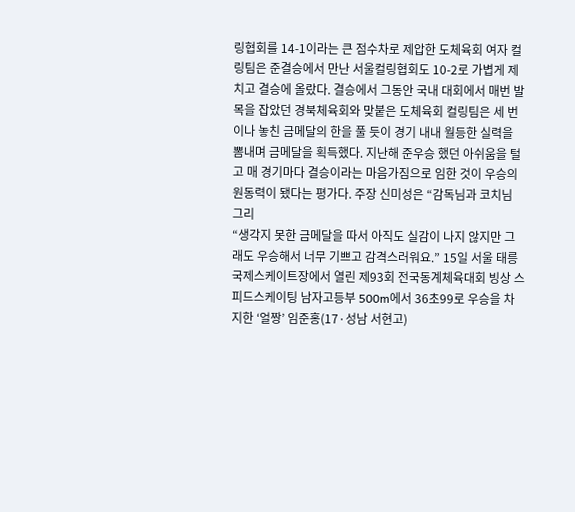링협회를 14-1이라는 큰 점수차로 제압한 도체육회 여자 컬링팀은 준결승에서 만난 서울컬링협회도 10-2로 가볍게 제치고 결승에 올랐다. 결승에서 그동안 국내 대회에서 매번 발목을 잡았던 경북체육회와 맞붙은 도체육회 컬링팀은 세 번이나 놓친 금메달의 한을 풀 듯이 경기 내내 월등한 실력을 뽐내며 금메달을 획득했다. 지난해 준우승 했던 아쉬움을 털고 매 경기마다 결승이라는 마음가짐으로 임한 것이 우승의 원동력이 됐다는 평가다. 주장 신미성은 “감독님과 코치님 그리
“생각지 못한 금메달을 따서 아직도 실감이 나지 않지만 그래도 우승해서 너무 기쁘고 감격스러워요.” 15일 서울 태릉국제스케이트장에서 열린 제93회 전국동계체육대회 빙상 스피드스케이팅 남자고등부 500m에서 36초99로 우승을 차지한 ‘얼짱’ 임준홍(17·성남 서현고)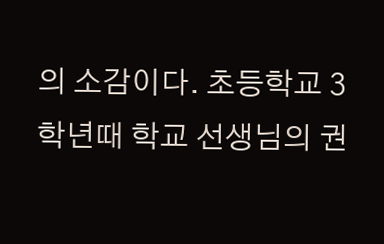의 소감이다. 초등학교 3학년때 학교 선생님의 권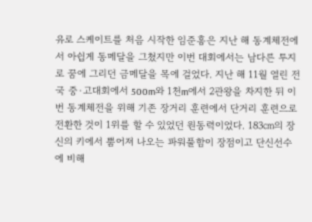유로 스케이트를 처음 시작한 임준홍은 지난 해 동계체전에서 아쉽게 동메달을 그쳤지만 이번 대회에서는 남다른 투지로 꿈에 그리던 금메달을 목에 걸었다. 지난 해 11월 열린 전국 중·고대회에서 500m와 1천m에서 2관왕을 차지한 뒤 이번 동계체전을 위해 기존 장거리 훈련에서 단거리 훈련으로 전환한 것이 1위를 할 수 있었던 원동력이었다. 183㎝의 장신의 키에서 뿜어져 나오는 파워풀함이 장점이고 단신선수에 비해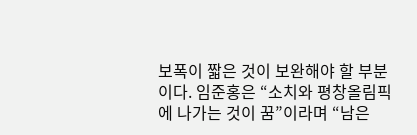보폭이 짧은 것이 보완해야 할 부분이다. 임준홍은 “소치와 평창올림픽에 나가는 것이 꿈”이라며 “남은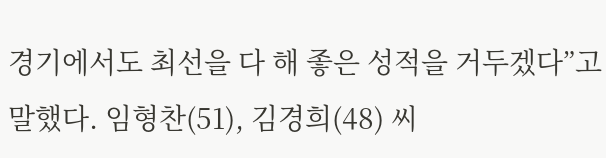경기에서도 최선을 다 해 좋은 성적을 거두겠다”고 말했다. 임형찬(51), 김경희(48) 씨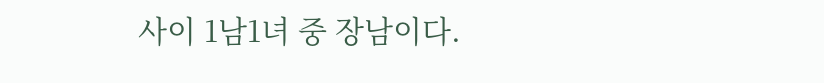사이 1남1녀 중 장남이다.